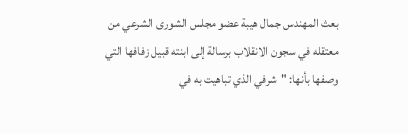بعث المهندس جمال هيبة عضو مجلس الشورى الشرعي من معتقله في سجون الانقلاب برسالة إلى ابنته قبيل زفافها التي وصفها بأنها: "شرفي الذي تباهيت به في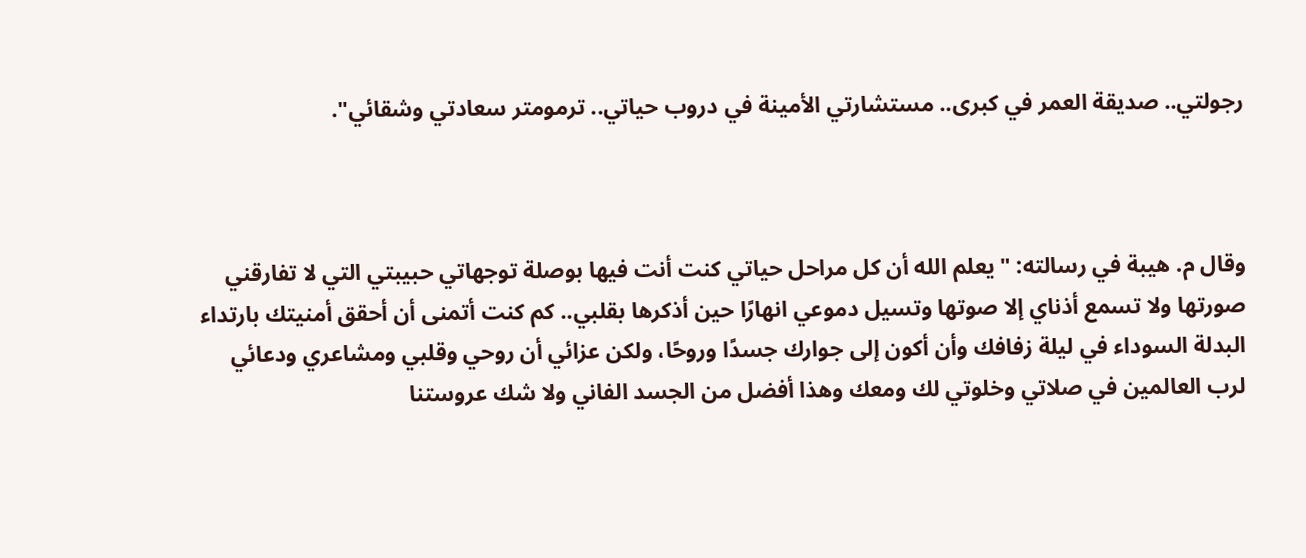رجولتي.. صديقة العمر في كبرى.. مستشارتي الأمينة في دروب حياتي.. ترمومتر سعادتي وشقائي".



وقال م. هيبة في رسالته: "يعلم الله أن كل مراحل حياتي كنت أنت فيها بوصلة توجهاتي حبيبتي التي لا تفارقني صورتها ولا تسمع أذناي إلا صوتها وتسيل دموعي انهارًا حين أذكرها بقلبي.. كم كنت أتمنى أن أحقق أمنيتك بارتداء البدلة السوداء في ليلة زفافك وأن أكون إلى جوارك جسدًا وروحًا، ولكن عزائي أن روحي وقلبي ومشاعري ودعائي لرب العالمين في صلاتي وخلوتي لك ومعك وهذا أفضل من الجسد الفاني ولا شك عروستنا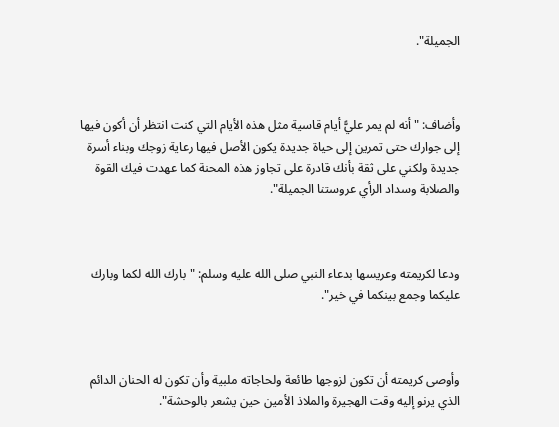الجميلة".



وأضاف: "أنه لم يمر عليًّ أيام قاسية مثل هذه الأيام التي كنت انتظر أن أكون فيها إلى جوارك حتى تمرين إلى حياة جديدة يكون الأصل فيها رعاية زوجك وبناء أسرة جديدة ولكني على ثقة بأنك قادرة على تجاوز هذه المحنة كما عهدت فيك القوة والصلابة وسداد الرأي عروستنا الجميلة".



ودعا لكريمته وعريسها بدعاء النبي صلى الله عليه وسلم: "بارك الله لكما وبارك عليكما وجمع بينكما في خير".



وأوصى كريمته أن تكون لزوجها طائعة ولحاجاته ملبية وأن تكون له الحنان الدائم الذي يرنو إليه وقت الهجيرة والملاذ الأمين حين يشعر بالوحشة".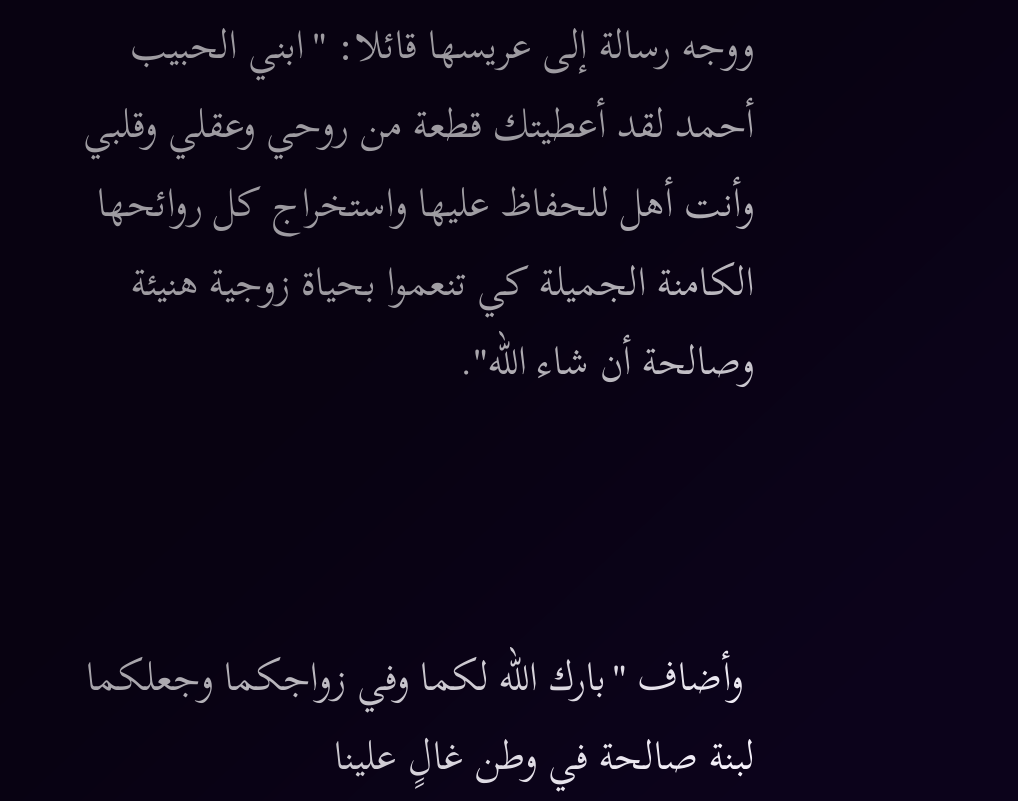ووجه رسالة إلى عريسها قائلا: "ابني الحبيب أحمد لقد أعطيتك قطعة من روحي وعقلي وقلبي وأنت أهل للحفاظ عليها واستخراج كل روائحها الكامنة الجميلة كي تنعموا بحياة زوجية هنيئة وصالحة أن شاء الله".



 وأضاف "بارك الله لكما وفي زواجكما وجعلكما لبنة صالحة في وطن غالٍ علينا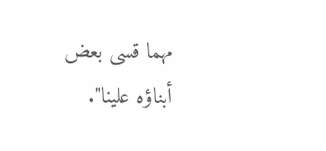مهما قسى بعض أبناؤه علينا".